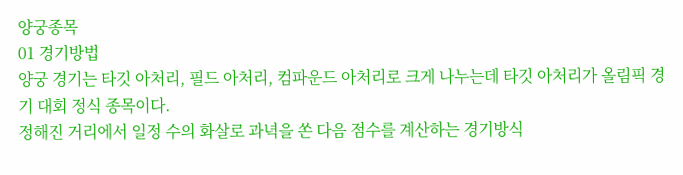양궁종목
01 경기방법
양궁 경기는 타깃 아처리, 필드 아처리, 컴파운드 아처리로 크게 나누는데 타깃 아처리가 올림픽 경기 대회 정식 종목이다.
정해진 거리에서 일정 수의 화살로 과녁을 쏜 다음 점수를 계산하는 경기방식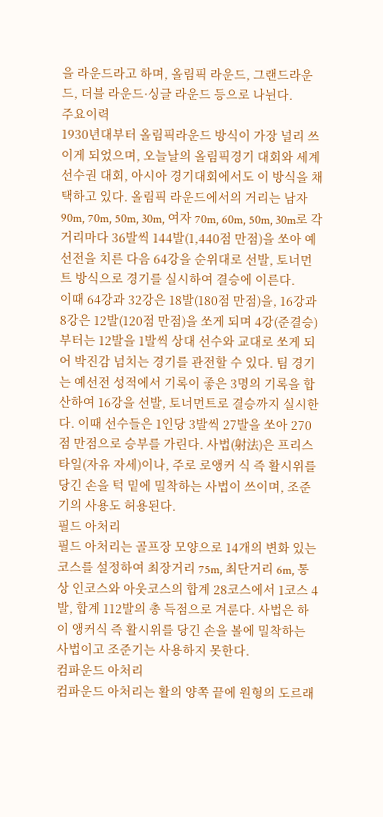을 라운드라고 하며, 올림픽 라운드, 그랜드라운드, 더블 라운드·싱글 라운드 등으로 나뉜다.
주요이력
1930년대부터 올림픽라운드 방식이 가장 널리 쓰이게 되었으며, 오늘날의 올림픽경기 대회와 세계 선수권 대회, 아시아 경기대회에서도 이 방식을 채택하고 있다. 올림픽 라운드에서의 거리는 남자 90m, 70m, 50m, 30m, 여자 70m, 60m, 50m, 30m로 각 거리마다 36발씩 144발(1,440점 만점)을 쏘아 예선전을 치른 다음 64강을 순위대로 선발, 토너먼트 방식으로 경기를 실시하여 결승에 이른다.
이때 64강과 32강은 18발(180점 만점)을, 16강과 8강은 12발(120점 만점)을 쏘게 되며 4강(준결승)부터는 12발을 1발씩 상대 선수와 교대로 쏘게 되어 박진감 넘치는 경기를 관전할 수 있다. 팀 경기는 예선전 성적에서 기록이 좋은 3명의 기록을 합산하여 16강을 선발, 토너먼트로 결승까지 실시한다. 이때 선수들은 1인당 3발씩 27발을 쏘아 270점 만점으로 승부를 가린다. 사법(射法)은 프리스타일(자유 자세)이나, 주로 로앵커 식 즉 활시위를 당긴 손을 턱 밑에 밀착하는 사법이 쓰이며, 조준기의 사용도 허용된다.
필드 아처리
필드 아처리는 골프장 모양으로 14개의 변화 있는 코스를 설정하여 최장거리 75m, 최단거리 6m, 통상 인코스와 아웃코스의 합계 28코스에서 1코스 4발, 합계 112발의 총 득점으로 겨룬다. 사법은 하이 앵커식 즉 활시위를 당긴 손을 볼에 밀착하는 사법이고 조준기는 사용하지 못한다.
컴파운드 아처리
컴파운드 아처리는 활의 양쪽 끝에 원형의 도르래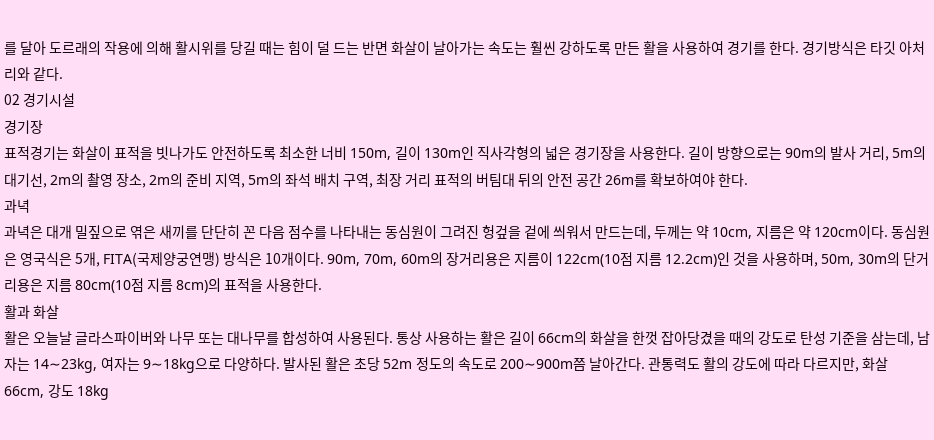를 달아 도르래의 작용에 의해 활시위를 당길 때는 힘이 덜 드는 반면 화살이 날아가는 속도는 훨씬 강하도록 만든 활을 사용하여 경기를 한다. 경기방식은 타깃 아처리와 같다.
02 경기시설
경기장
표적경기는 화살이 표적을 빗나가도 안전하도록 최소한 너비 150m, 길이 130m인 직사각형의 넓은 경기장을 사용한다. 길이 방향으로는 90m의 발사 거리, 5m의 대기선, 2m의 촬영 장소, 2m의 준비 지역, 5m의 좌석 배치 구역, 최장 거리 표적의 버팀대 뒤의 안전 공간 26m를 확보하여야 한다.
과녁
과녁은 대개 밀짚으로 엮은 새끼를 단단히 꼰 다음 점수를 나타내는 동심원이 그려진 헝겊을 겉에 씌워서 만드는데, 두께는 약 10cm, 지름은 약 120cm이다. 동심원은 영국식은 5개, FITA(국제양궁연맹) 방식은 10개이다. 90m, 70m, 60m의 장거리용은 지름이 122cm(10점 지름 12.2cm)인 것을 사용하며, 50m, 30m의 단거리용은 지름 80cm(10점 지름 8cm)의 표적을 사용한다.
활과 화살
활은 오늘날 글라스파이버와 나무 또는 대나무를 합성하여 사용된다. 통상 사용하는 활은 길이 66cm의 화살을 한껏 잡아당겼을 때의 강도로 탄성 기준을 삼는데, 남자는 14∼23kg, 여자는 9∼18kg으로 다양하다. 발사된 활은 초당 52m 정도의 속도로 200∼900m쯤 날아간다. 관통력도 활의 강도에 따라 다르지만, 화살 66cm, 강도 18kg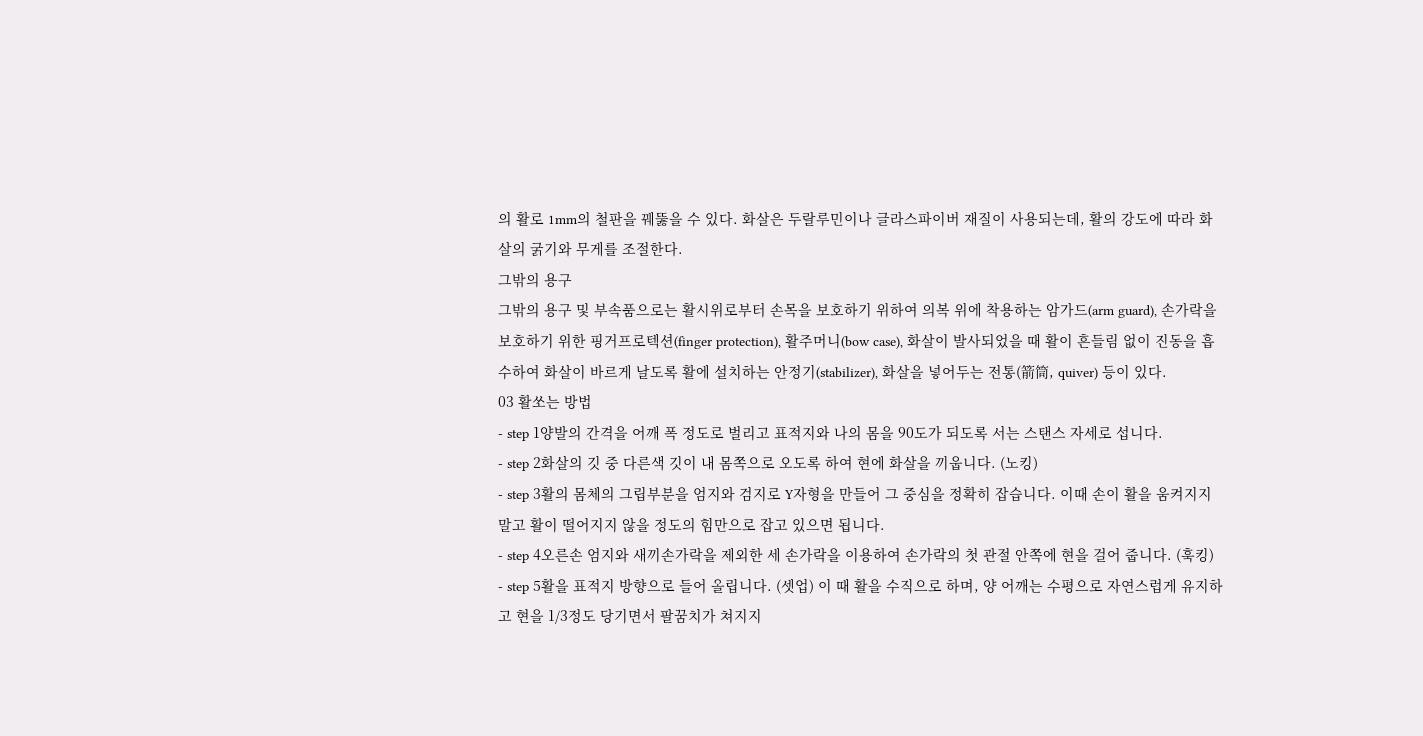의 활로 1mm의 철판을 꿰뚫을 수 있다. 화살은 두랄루민이나 글라스파이버 재질이 사용되는데, 활의 강도에 따라 화살의 굵기와 무게를 조절한다.
그밖의 용구
그밖의 용구 및 부속품으로는 활시위로부터 손목을 보호하기 위하여 의복 위에 착용하는 암가드(arm guard), 손가락을 보호하기 위한 핑거프로텍션(finger protection), 활주머니(bow case), 화살이 발사되었을 때 활이 흔들림 없이 진동을 흡수하여 화살이 바르게 날도록 활에 설치하는 안정기(stabilizer), 화살을 넣어두는 전통(箭筒, quiver) 등이 있다.
03 활쏘는 방법
- step 1양발의 간격을 어깨 폭 정도로 벌리고 표적지와 나의 몸을 90도가 되도록 서는 스탠스 자세로 섭니다.
- step 2화살의 깃 중 다른색 깃이 내 몸쪽으로 오도록 하여 현에 화살을 끼웁니다. (노킹)
- step 3활의 몸체의 그립부분을 엄지와 검지로 Y자형을 만들어 그 중심을 정확히 잡습니다. 이때 손이 활을 움켜지지 말고 활이 떨어지지 않을 정도의 힘만으로 잡고 있으면 됩니다.
- step 4오른손 엄지와 새끼손가락을 제외한 세 손가락을 이용하여 손가락의 첫 관절 안쪽에 현을 걸어 줍니다. (훅킹)
- step 5활을 표적지 방향으로 들어 올립니다. (셋업) 이 때 활을 수직으로 하며, 양 어깨는 수평으로 자연스럽게 유지하고 현을 1/3정도 당기면서 팔꿈치가 쳐지지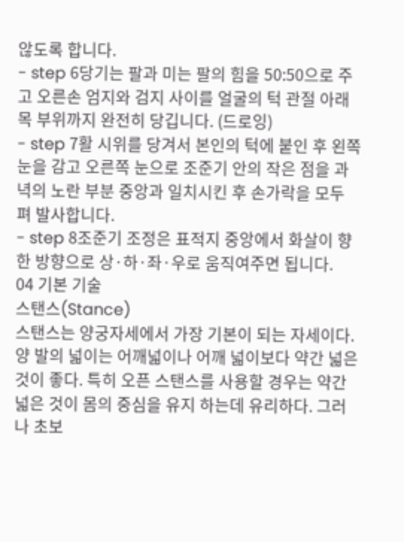않도록 합니다.
- step 6당기는 팔과 미는 팔의 힘을 50:50으로 주고 오른손 엄지와 검지 사이를 얼굴의 턱 관절 아래 목 부위까지 완전히 당깁니다. (드로잉)
- step 7활 시위를 당겨서 본인의 턱에 붙인 후 왼쪽 눈을 감고 오른쪽 눈으로 조준기 안의 작은 점을 과녁의 노란 부분 중앙과 일치시킨 후 손가락을 모두 펴 발사합니다.
- step 8조준기 조정은 표적지 중앙에서 화살이 향한 방향으로 상·하·좌·우로 움직여주면 됩니다.
04 기본 기술
스탠스(Stance)
스탠스는 양궁자세에서 가장 기본이 되는 자세이다. 양 발의 넓이는 어깨넓이나 어깨 넓이보다 약간 넓은 것이 좋다. 특히 오픈 스탠스를 사용할 경우는 약간 넓은 것이 몸의 중심을 유지 하는데 유리하다. 그러나 초보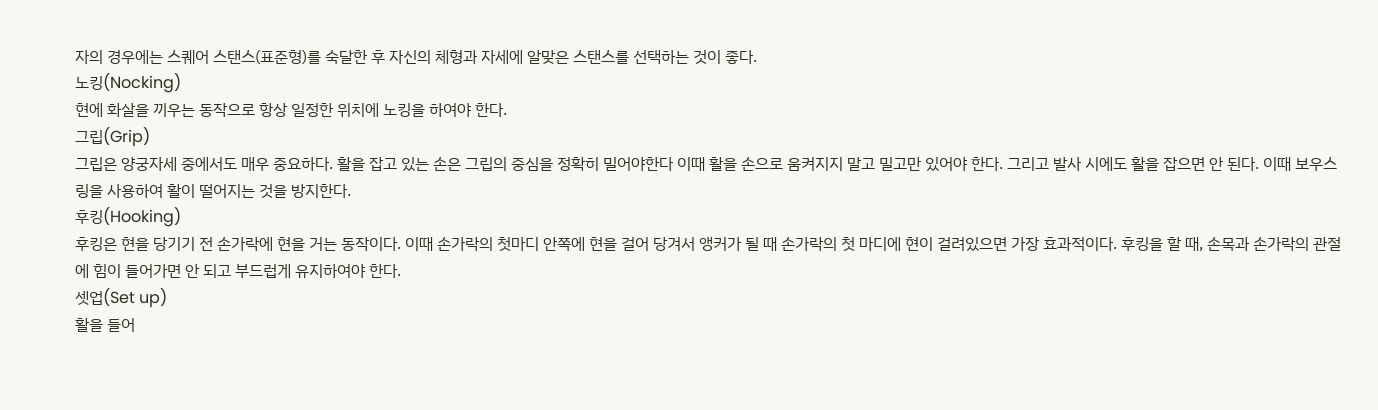자의 경우에는 스퀘어 스탠스(표준형)를 숙달한 후 자신의 체형과 자세에 알맞은 스탠스를 선택하는 것이 좋다.
노킹(Nocking)
현에 화살을 끼우는 동작으로 항상 일정한 위치에 노킹을 하여야 한다.
그립(Grip)
그립은 양궁자세 중에서도 매우 중요하다. 활을 잡고 있는 손은 그립의 중심을 정확히 밀어야한다 이때 활을 손으로 움켜지지 말고 밀고만 있어야 한다. 그리고 발사 시에도 활을 잡으면 안 된다. 이때 보우스링을 사용하여 활이 떨어지는 것을 방지한다.
후킹(Hooking)
후킹은 현을 당기기 전 손가락에 현을 거는 동작이다. 이때 손가락의 첫마디 안쪽에 현을 걸어 당겨서 앵커가 될 때 손가락의 첫 마디에 현이 걸려있으면 가장 효과적이다. 후킹을 할 때, 손목과 손가락의 관절에 힘이 들어가면 안 되고 부드럽게 유지하여야 한다.
셋업(Set up)
활을 들어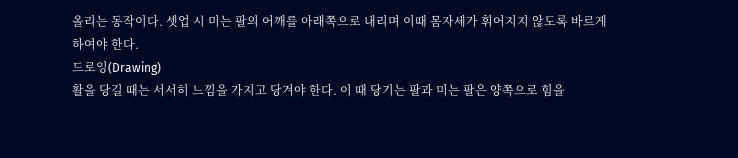올리는 동작이다. 셋업 시 미는 팔의 어깨를 아래쪽으로 내리며 이때 몸자세가 휘어지지 않도록 바르게 하여야 한다.
드로잉(Drawing)
활을 당길 때는 서서히 느낌을 가지고 당겨야 한다. 이 때 당기는 팔과 미는 팔은 양쪽으로 힘을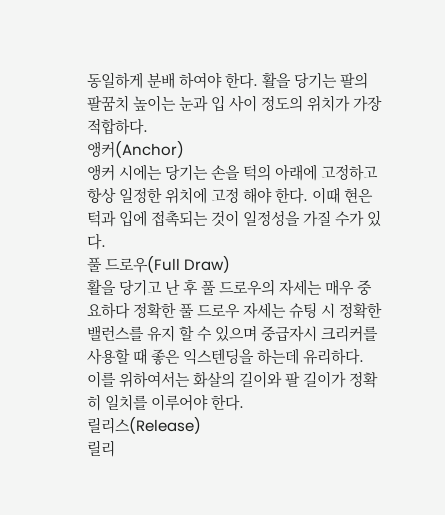동일하게 분배 하여야 한다. 활을 당기는 팔의 팔꿈치 높이는 눈과 입 사이 정도의 위치가 가장 적합하다.
앵커(Anchor)
앵커 시에는 당기는 손을 턱의 아래에 고정하고 항상 일정한 위치에 고정 해야 한다. 이때 현은 턱과 입에 접촉되는 것이 일정성을 가질 수가 있다.
풀 드로우(Full Draw)
활을 당기고 난 후 풀 드로우의 자세는 매우 중요하다 정확한 풀 드로우 자세는 슈팅 시 정확한 밸런스를 유지 할 수 있으며 중급자시 크리커를 사용할 때 좋은 익스텐딩을 하는데 유리하다. 이를 위하여서는 화살의 길이와 팔 길이가 정확히 일치를 이루어야 한다.
릴리스(Release)
릴리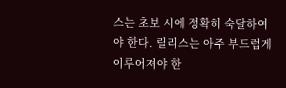스는 초보 시에 정확히 숙달하여야 한다. 릴리스는 아주 부드럽게 이루어져야 한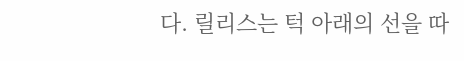다. 릴리스는 턱 아래의 선을 따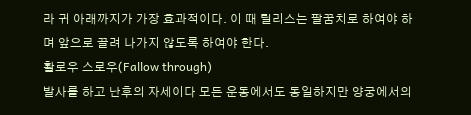라 귀 아래까지가 가장 효과적이다. 이 때 릴리스는 팔꿈치로 하여야 하며 앞으로 끌려 나가지 않도록 하여야 한다.
활로우 스로우(Fallow through)
발사를 하고 난후의 자세이다 모든 운동에서도 동일하지만 양궁에서의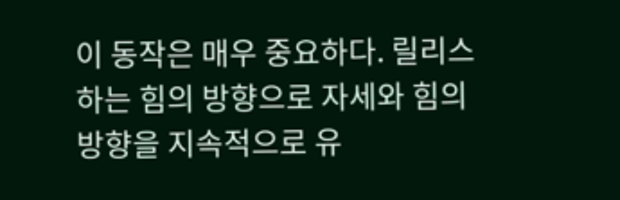이 동작은 매우 중요하다. 릴리스하는 힘의 방향으로 자세와 힘의 방향을 지속적으로 유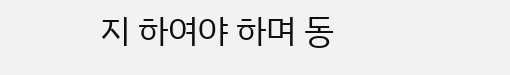지 하여야 하며 동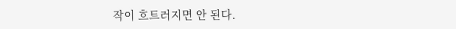작이 흐트러지면 안 된다.